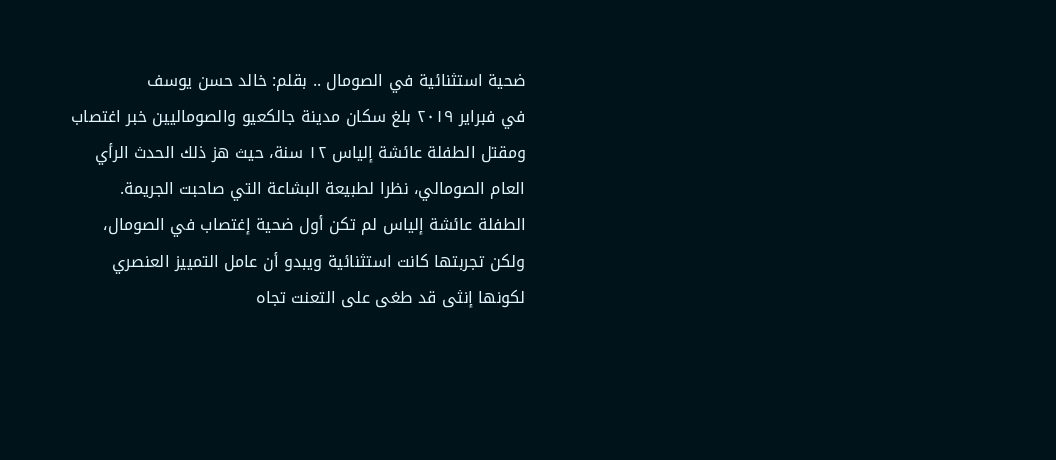ضحية استثنائية في الصومال .. بقلم: خالد حسن يوسف
في فبراير ٢٠١٩ بلغ سكان مدينة جالكعيو والصوماليين خبر اغتصاب ومقتل الطفلة عائشة إلياس ١٢ سنة، حيث هز ذلك الحدث الرأي العام الصومالي، نظرا لطبيعة البشاعة التي صاحبت الجريمة.
الطفلة عائشة إلياس لم تكن أول ضحية إغتصاب في الصومال، ولكن تجربتها كانت استثنائية ويبدو أن عامل التمييز العنصري لكونها إنثى قد طغى على التعنت تجاه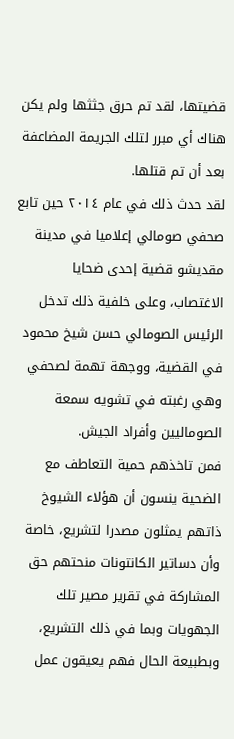قضيتها، لقد تم حرق جثثها ولم يكن هناك أي مبرر لتلك الجريمة المضاعفة بعد أن تم قتلها.
لقد حدث ذلك في عام ٢٠١٤ حين تابع صحفي صومالي إعلاميا في مدينة مقديشو قضية إحدى ضحايا الاغتصاب، وعلى خلفية ذلك تدخل الرئيس الصومالي حسن شيخ محمود في القضية، ووجهة تهمة لصحفي وهي رغبته في تشويه سمعة الصوماليين وأفراد الجيش.
فمن تاخذهم حمية التعاطف مع الضحية ينسون أن هؤلاء الشيوخ ذاتهم يمثلون مصدرا لتشريع، خاصة وأن دساتير الكانتونات منحتهم حق المشاركة في تقرير مصير تلك الجهويات وبما في ذلك التشريع، وبطبيعة الحال فهم يعيقون عمل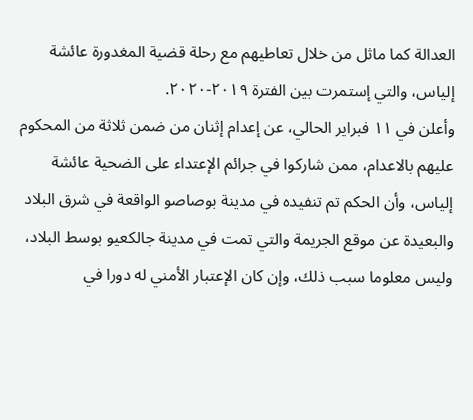العدالة كما ماثل من خلال تعاطيهم مع رحلة قضية المغدورة عائشة إلياس، والتي إستمرت بين الفترة ٢٠١٩-٢٠٢٠.
وأعلن في ١١ فبراير الحالي، عن إعدام إثنان من ضمن ثلاثة من المحكوم عليهم بالاعدام، ممن شاركوا في جرائم الإعتداء على الضحية عائشة إلياس، وأن الحكم تم تنفيده في مدينة بوصاصو الواقعة في شرق البلاد والبعيدة عن موقع الجريمة والتي تمت في مدينة جالكعيو بوسط البلاد، وليس معلوما سبب ذلك، وإن كان الإعتبار الأمني له دورا في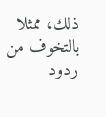ذلك، ممثلا بالتخوف من ردود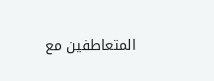المتعاطفين مع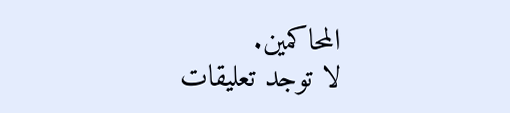المحاكمين.
لا توجد تعليقات